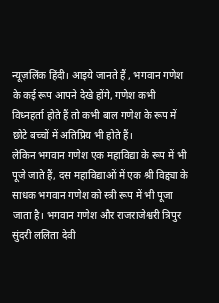न्यूज़लिंक हिंदी। आइये जानते हैं , भगवान गणेश के कई रूप आपने देखे होंगे, गणेश कभी विध्नहर्ता होते हैं तो कभी बाल गणेश के रूप में छोटे बच्चों में अतिप्रिय भी होते हैं।
लेकिन भगवान गणेश एक महाविद्या के रूप में भी पूजे जाते हैं, दस महाविद्याओं में एक श्री विद्द्या के साधक भगवान गणेश को स्त्री रूप में भी पूजा जाता है। भगवान गणेश और राजराजेश्वरी त्रिपुर सुंदरी ललिता देवी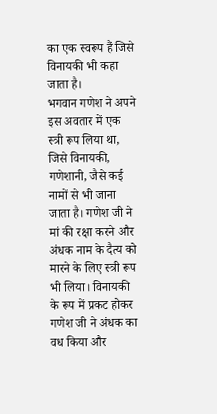का एक स्वरूप हैं जिसे विनायकी भी कहा जाता है।
भगवान गणेश ने अपने इस अवतार में एक स्त्री रूप लिया था, जिसे विनायकी, गणेशानी, जैसे कई नामों से भी जाना जाता है। गणेश जी ने मां की रक्षा करने और अंधक नाम के दैत्य को मारने के लिए स्त्री रूप भी लिया। विनायकी के रूप में प्रकट होकर गणेश जी ने अंधक का वध किया और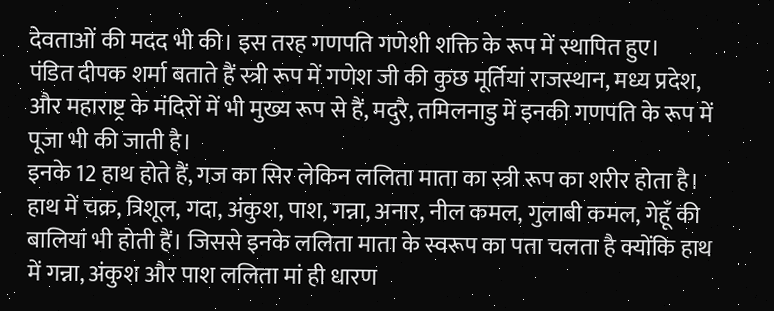देवताओं की मदद भी की। इस तरह गणपति गणेशी शक्ति के रूप में स्थापित हुए।
पंडित दीपक शर्मा बताते हैं स्त्री रूप में गणेश जी की कुछ मूर्तियां राजस्थान, मध्य प्रदेश, और महाराष्ट्र के मंदिरों में भी मुख्य रूप से हैं, मदुरै, तमिलनाडु में इनकी गणपति के रूप में पूजा भी की जाती है।
इनके 12 हाथ होते हैं, गज का सिर लेकिन ललिता माता का स्त्री रूप का शरीर होता है। हाथ में चक्र, त्रिशूल, गदा, अंकुश, पाश, गन्ना, अनार, नील कमल, गुलाबी कमल, गेहूँ की बालियां भी होती हैं। जिससे इनके ललिता माता के स्वरूप का पता चलता है क्योंकि हाथ में गन्ना, अंकुश और पाश ललिता मां ही धारण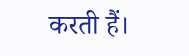करती हैं।